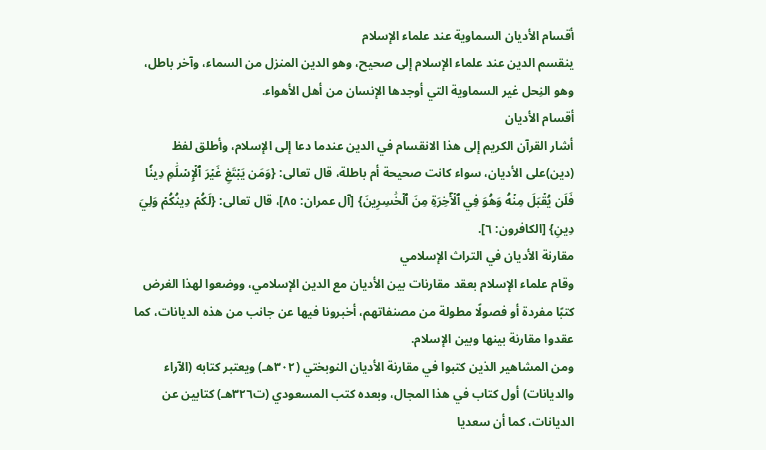أقسام الأديان السماوية عند علماء الإسلام
ينقسم الدين عند علماء الإسلام إلى صحيح، وهو الدين المنزل من السماء، وآخر باطل، وهو النِحل غير السماوية التي أوجدها الإنسان من أهل الأهواء.
أقسام الأديان
أشار القرآن الكريم إلى هذا الانقسام في الدين عندما دعا إلى الإسلام، وأطلق لفظ (دين)على الأديان، سواء كانت صحيحة أم باطلة، قال تعالى: {وَمَن يَبۡتَغِ غَيۡرَ ٱلۡإِسۡلَٰمِ دِينٗا فَلَن يُقۡبَلَ مِنۡهُ وَهُوَ فِي ٱلۡأٓخِرَةِ مِنَ ٱلۡخَٰسِرِينَ} [آل عمران: ٨٥]، قال تعالى: {لَكُمۡ دِينُكُمۡ وَلِيَ دِينِ} [الكافرون: ٦].
مقارنة الأديان في التراث الإسلامي
وقام علماء الإسلام بعقد مقارنات بين الأديان مع الدين الإسلامي، ووضعوا لهذا الغرض كتبًا مفردة أو فصولًا مطولة من مصنفاتهم، أخبرونا فيها عن جانب من هذه الديانات، كما عقدوا مقارنة بينها وبين الإسلام.
ومن المشاهير الذين كتبوا في مقارنة الأديان النوبختي (٣٠٢هـ) ويعتبر كتابه (الآراء والديانات) أول كتاب في هذا المجال، وبعده كتب المسعودي (ت٣٢٦هـ) كتابين عن الديانات، كما أن سعديا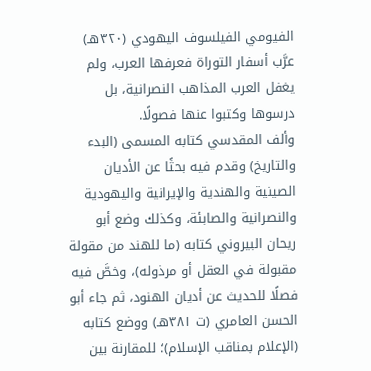الفيومي الفيلسوف اليهودي (٣٢٠هـ) عرَّب أسفار التوراة فعرفها العرب، ولم يغفل العرب المذاهب النصرانية، بل درسوها وكتبوا عنها فصولًا.
وألف المقدسي كتابه المسمى (البدء والتاريخ) وقدم فيه بحثًا عن الأديان الصينية والهندية والإيرانية واليهودية والنصرانية والصابئة، وكذلك وضع أبو ريحان البيروني كتابه (ما للهند من مقولة مقبولة في العقل أو مرذوله)، وخصَّ فيه فصلًا للحديث عن أديان الهنود، ثم جاء أبو الحسن العامري (ت ٣٨١هـ) ووضع كتابه (الإعلام بمناقب الإسلام)؛ للمقارنة بين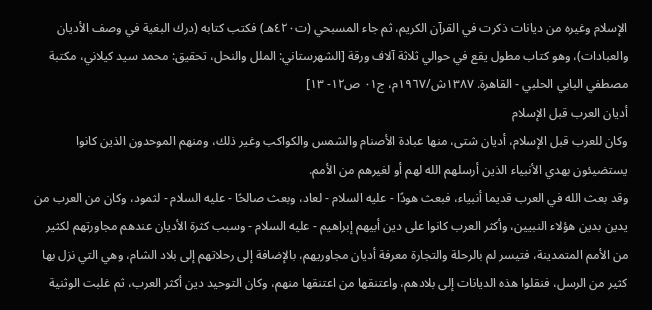الإسلام وغيره من ديانات ذكرت في القرآن الكريم، ثم جاء المسبحي (ت٤٢٠هـ) فكتب كتابه (درك البغية في وصف الأديان والعبادات)، وهو كتاب مطول يقع في حوالي ثلاثة آلاف ورقة [الشهرستاني: الملل والنحل، تحقيق: محمد سيد كيلاني، مكتبة مصطفي البابي الحلبي - القاهرة. ١٣٨٧ش/١٩٦٧م، ج٠١ ص١٢- ١٣]
أديان العرب قبل الإسلام
وكان للعرب قبل الإسلام، أديان شتى، منها عبادة الأصنام والشمس والكواكب وغير ذلك، ومنهم الموحدون الذين كانوا يستضيئون بهدي الأنبياء الذين أرسلهم الله لهم أو لغيرهم من الأمم.
وقد بعث الله في العرب قديما أنبياء، فبعث هودًا - عليه السلام - لعاد، وبعث صالحًا - عليه السلام - لثمود، وكان من العرب من يدين بدين هؤلاء النبيين، وأكثر العرب كانوا على دين أبيهم إبراهيم - عليه السلام - وسبب كثرة الأديان عندهم مجاورتهم لكثير من الأمم المتمدينة، فتيسر لم بالرحلة والتجارة معرفة أديان مجاوريهم، بالإضافة إلى رحلاتهم إلى بلاد الشام، وهي التي نزل بها كثير من الرسل، فنقلوا هذه الديانات إلى بلادهم، واعتنقها من اعتنقها منهم، وكان التوحيد دين أكثر العرب، ثم غلبت الوثنية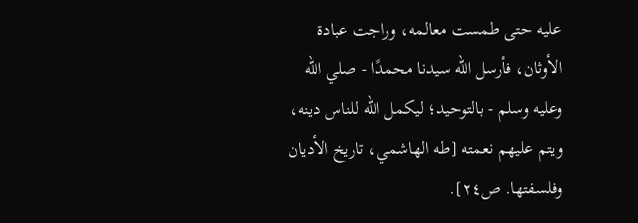عليه حتى طمست معالمه، وراجت عبادة الأوثان، فأرسل الله سيدنا محمدًا - صلي الله وعليه وسلم - بالتوحيد؛ ليكمل الله للناس دينه، ويتم عليهم نعمته [طه الهاشمي، تاريخ الأديان وفلسفتها. ص٢٤].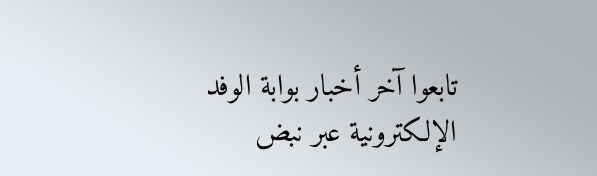تابعوا آخر أخبار بوابة الوفد الإلكترونية عبر نبض